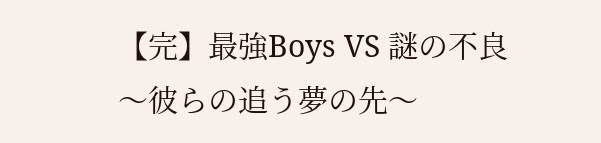【完】最強Boys VS 謎の不良 〜彼らの追う夢の先〜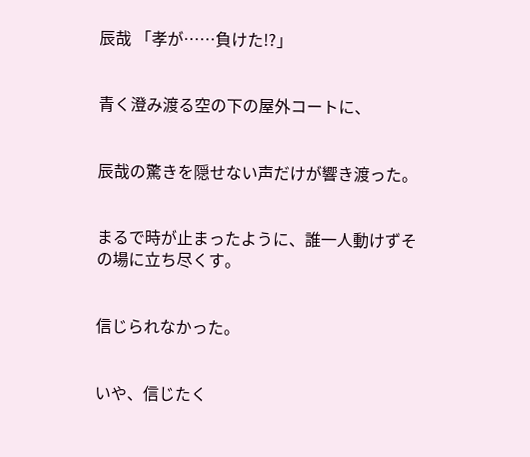辰哉 「孝が……負けた!?」


青く澄み渡る空の下の屋外コートに、


辰哉の驚きを隠せない声だけが響き渡った。


まるで時が止まったように、誰一人動けずその場に立ち尽くす。


信じられなかった。


いや、信じたく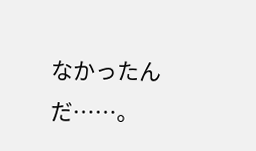なかったんだ……。